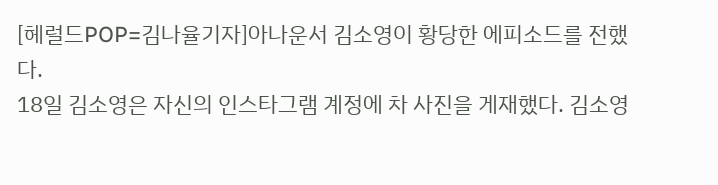[헤럴드POP=김나율기자]아나운서 김소영이 황당한 에피소드를 전했다.
18일 김소영은 자신의 인스타그램 계정에 차 사진을 게재했다. 김소영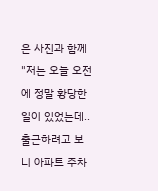은 사진과 함께 "저는 오늘 오전에 정말 황당한 일이 있었는데.. 출근하려고 보니 아파트 주차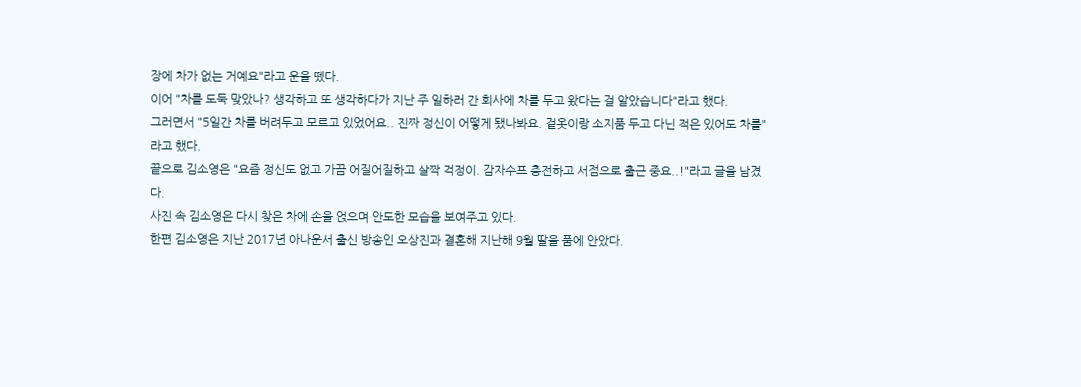장에 차가 없는 거예요"라고 운을 뗐다.
이어 "차를 도둑 맞았나? 생각하고 또 생각하다가 지난 주 일하러 간 회사에 차를 두고 왔다는 걸 알았습니다"라고 했다.
그러면서 "5일간 차를 버려두고 모르고 있었어요.. 진짜 정신이 어떻게 됐나봐요. 겉옷이랑 소지품 두고 다닌 적은 있어도 차를"라고 했다.
끝으로 김소영은 "요즘 정신도 없고 가끔 어질어질하고 살짝 걱정이. 감자수프 충전하고 서점으로 출근 중요..!"라고 글을 남겼다.
사진 속 김소영은 다시 찾은 차에 손을 얹으며 안도한 모습을 보여주고 있다.
한편 김소영은 지난 2017년 아나운서 출신 방송인 오상진과 결혼해 지난해 9월 딸을 품에 안았다.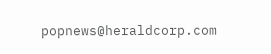popnews@heraldcorp.com